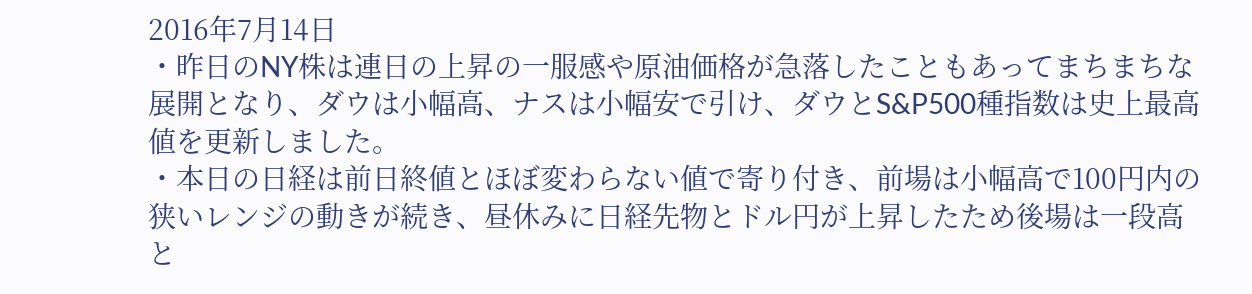2016年7月14日
・昨日のNY株は連日の上昇の一服感や原油価格が急落したこともあってまちまちな展開となり、ダウは小幅高、ナスは小幅安で引け、ダウとS&P500種指数は史上最高値を更新しました。
・本日の日経は前日終値とほぼ変わらない値で寄り付き、前場は小幅高で100円内の狭いレンジの動きが続き、昼休みに日経先物とドル円が上昇したため後場は一段高と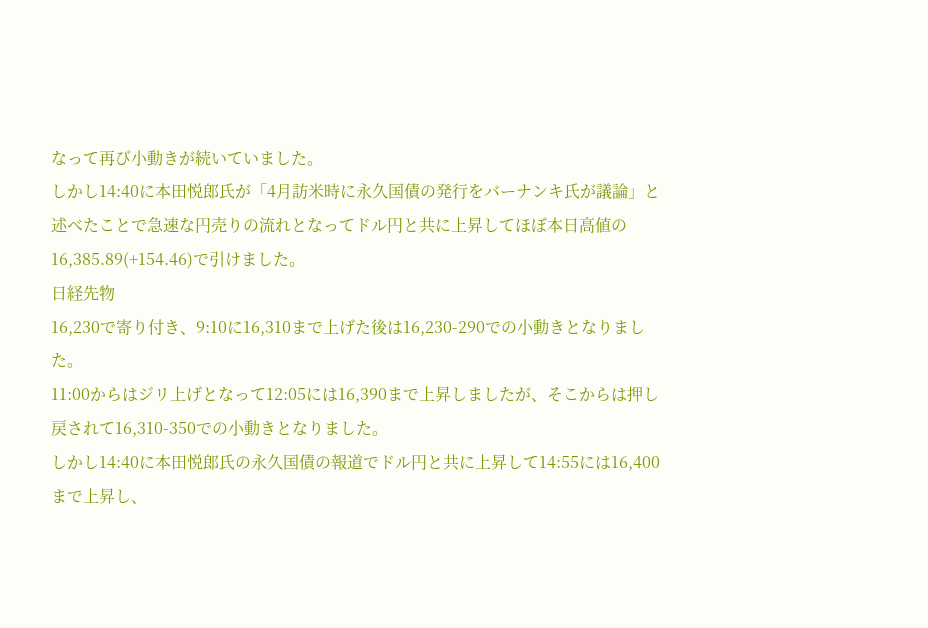なって再び小動きが続いていました。
しかし14:40に本田悦郎氏が「4月訪米時に永久国債の発行をバーナンキ氏が議論」と述べたことで急速な円売りの流れとなってドル円と共に上昇してほぼ本日高値の16,385.89(+154.46)で引けました。
日経先物
16,230で寄り付き、9:10に16,310まで上げた後は16,230-290での小動きとなりました。
11:00からはジリ上げとなって12:05には16,390まで上昇しましたが、そこからは押し戻されて16,310-350での小動きとなりました。
しかし14:40に本田悦郎氏の永久国債の報道でドル円と共に上昇して14:55には16,400まで上昇し、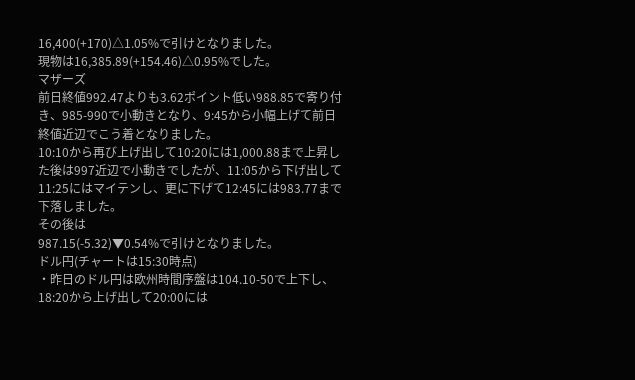16,400(+170)△1.05%で引けとなりました。
現物は16,385.89(+154.46)△0.95%でした。
マザーズ
前日終値992.47よりも3.62ポイント低い988.85で寄り付き、985-990で小動きとなり、9:45から小幅上げて前日終値近辺でこう着となりました。
10:10から再び上げ出して10:20には1,000.88まで上昇した後は997近辺で小動きでしたが、11:05から下げ出して11:25にはマイテンし、更に下げて12:45には983.77まで下落しました。
その後は
987.15(-5.32)▼0.54%で引けとなりました。
ドル円(チャートは15:30時点)
・昨日のドル円は欧州時間序盤は104.10-50で上下し、18:20から上げ出して20:00には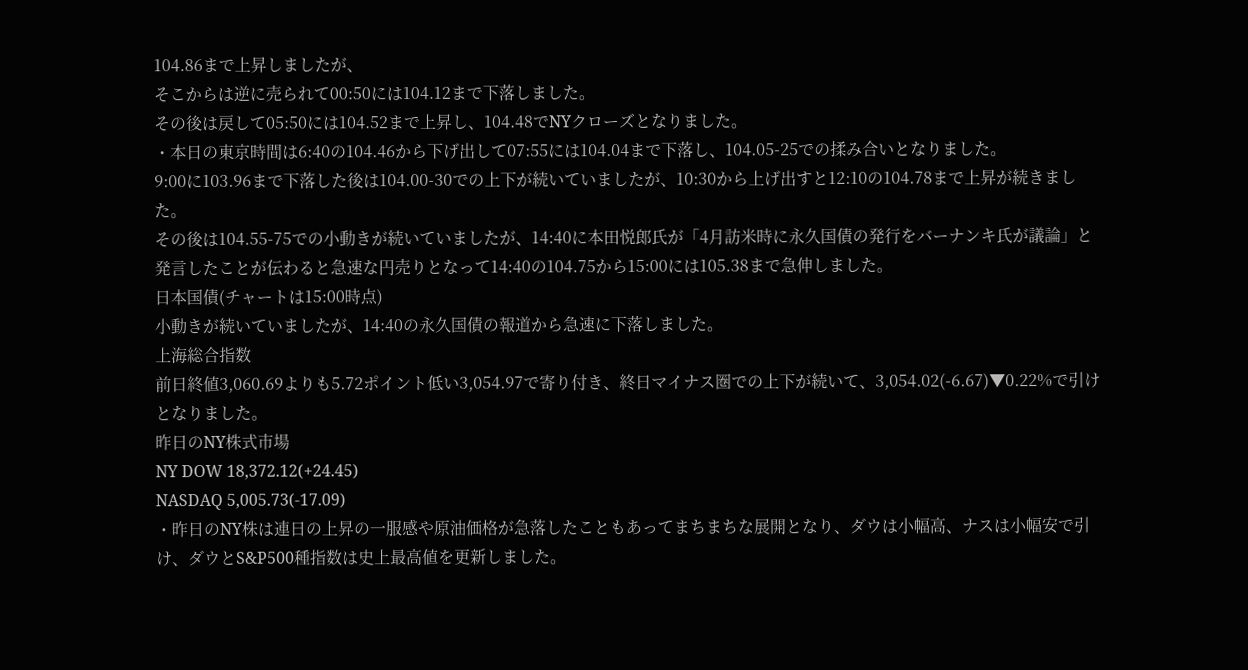104.86まで上昇しましたが、
そこからは逆に売られて00:50には104.12まで下落しました。
その後は戻して05:50には104.52まで上昇し、104.48でNYクローズとなりました。
・本日の東京時間は6:40の104.46から下げ出して07:55には104.04まで下落し、104.05-25での揉み合いとなりました。
9:00に103.96まで下落した後は104.00-30での上下が続いていましたが、10:30から上げ出すと12:10の104.78まで上昇が続きました。
その後は104.55-75での小動きが続いていましたが、14:40に本田悦郎氏が「4月訪米時に永久国債の発行をバーナンキ氏が議論」と発言したことが伝わると急速な円売りとなって14:40の104.75から15:00には105.38まで急伸しました。
日本国債(チャートは15:00時点)
小動きが続いていましたが、14:40の永久国債の報道から急速に下落しました。
上海総合指数
前日終値3,060.69よりも5.72ポイント低い3,054.97で寄り付き、終日マイナス圏での上下が続いて、3,054.02(-6.67)▼0.22%で引けとなりました。
昨日のNY株式市場
NY DOW 18,372.12(+24.45)
NASDAQ 5,005.73(-17.09)
・昨日のNY株は連日の上昇の一服感や原油価格が急落したこともあってまちまちな展開となり、ダウは小幅高、ナスは小幅安で引け、ダウとS&P500種指数は史上最高値を更新しました。